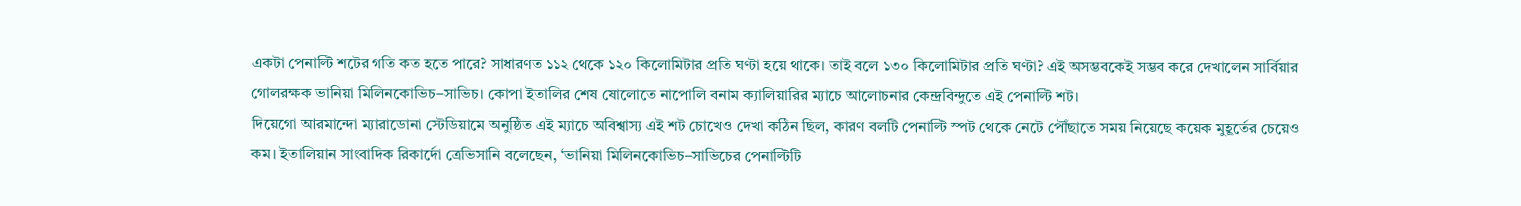একটা পেনাল্টি শটের গতি কত হতে পারে? সাধারণত ১১২ থেকে ১২০ কিলোমিটার প্রতি ঘণ্টা হয়ে থাকে। তাই বলে ১৩০ কিলোমিটার প্রতি ঘণ্টা? এই অসম্ভবকেই সম্ভব করে দেখালেন সার্বিয়ার গোলরক্ষক ভানিয়া মিলিনকোভিচ–সাভিচ। কোপা ইতালির শেষ ষোলোতে নাপোলি বনাম ক্যালিয়ারির ম্যাচে আলোচনার কেন্দ্রবিন্দুতে এই পেনাল্টি শট।
দিয়েগো আরমান্দো ম্যারাডোনা স্টেডিয়ামে অনুষ্ঠিত এই ম্যাচে অবিশ্বাস্য এই শট চোখেও দেখা কঠিন ছিল, কারণ বলটি পেনাল্টি স্পট থেকে নেটে পৌঁছাতে সময় নিয়েছে কয়েক মুহূর্তের চেয়েও কম। ইতালিয়ান সাংবাদিক রিকার্দো ত্রেভিসানি বলেছেন, ‘ভানিয়া মিলিনকোভিচ–সাভিচের পেনাল্টিটি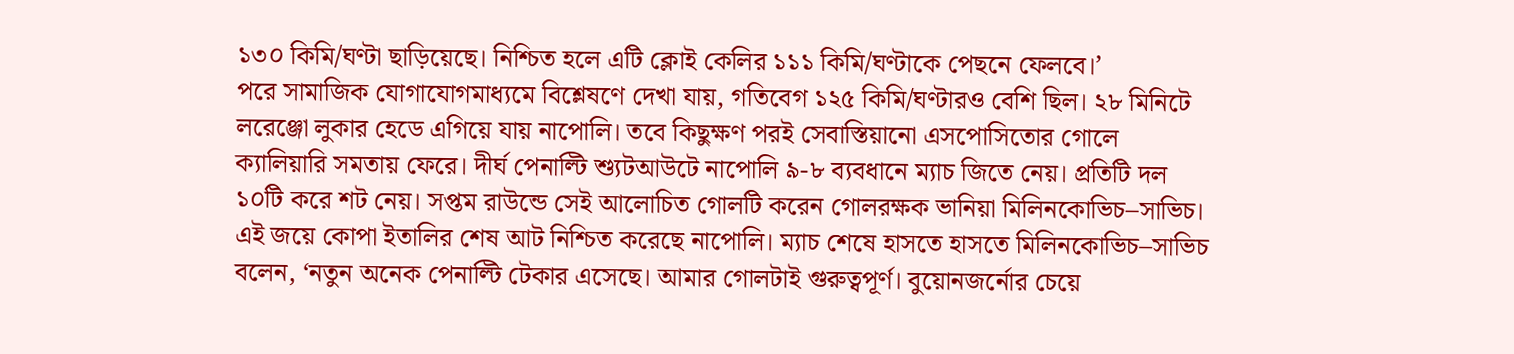১৩০ কিমি/ঘণ্টা ছাড়িয়েছে। নিশ্চিত হলে এটি ক্লোই কেলির ১১১ কিমি/ঘণ্টাকে পেছনে ফেলবে।’
পরে সামাজিক যোগাযোগমাধ্যমে বিশ্লেষণে দেখা যায়, গতিবেগ ১২৫ কিমি/ঘণ্টারও বেশি ছিল। ২৮ মিনিটে লরেঞ্জো লুকার হেডে এগিয়ে যায় নাপোলি। তবে কিছুক্ষণ পরই সেবাস্তিয়ানো এসপোসিতোর গোলে ক্যালিয়ারি সমতায় ফেরে। দীর্ঘ পেনাল্টি শ্যুটআউটে নাপোলি ৯-৮ ব্যবধানে ম্যাচ জিতে নেয়। প্রতিটি দল ১০টি করে শট নেয়। সপ্তম রাউন্ডে সেই আলোচিত গোলটি করেন গোলরক্ষক ভানিয়া মিলিনকোভিচ–সাভিচ।
এই জয়ে কোপা ইতালির শেষ আট নিশ্চিত করেছে নাপোলি। ম্যাচ শেষে হাসতে হাসতে মিলিনকোভিচ–সাভিচ বলেন, ‘নতুন অনেক পেনাল্টি টেকার এসেছে। আমার গোলটাই গুরুত্বপূর্ণ। বুয়োনজর্নোর চেয়ে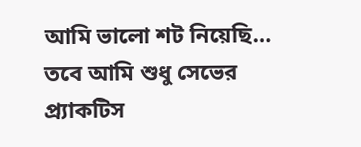আমি ভালো শট নিয়েছি… তবে আমি শুধু সেভের প্র্যাকটিস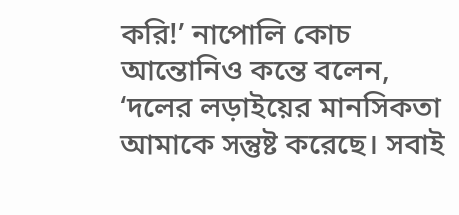করি!’ নাপোলি কোচ আন্তোনিও কন্তে বলেন, ‘দলের লড়াইয়ের মানসিকতা আমাকে সন্তুষ্ট করেছে। সবাই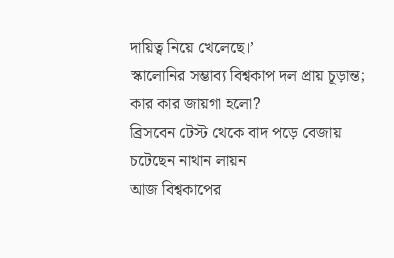দায়িত্ব নিয়ে খেলেছে।’
স্কালোনির সম্ভাব্য বিশ্বকাপ দল প্রায় চূড়ান্ত; কার কার জায়গা হলো?
ব্রিসবেন টেস্ট থেকে বাদ পড়ে বেজায় চটেছেন নাথান লায়ন
আজ বিশ্বকাপের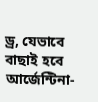ড্র, যেভাবে বাছাই হবে আর্জেন্টিনা-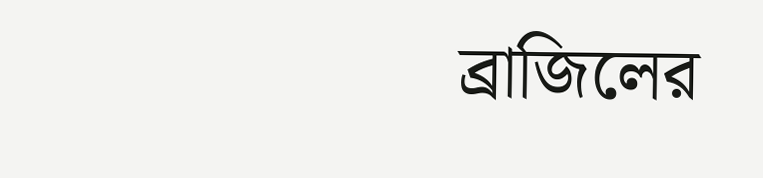ব্রাজিলের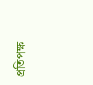প্রতিপক্ষ